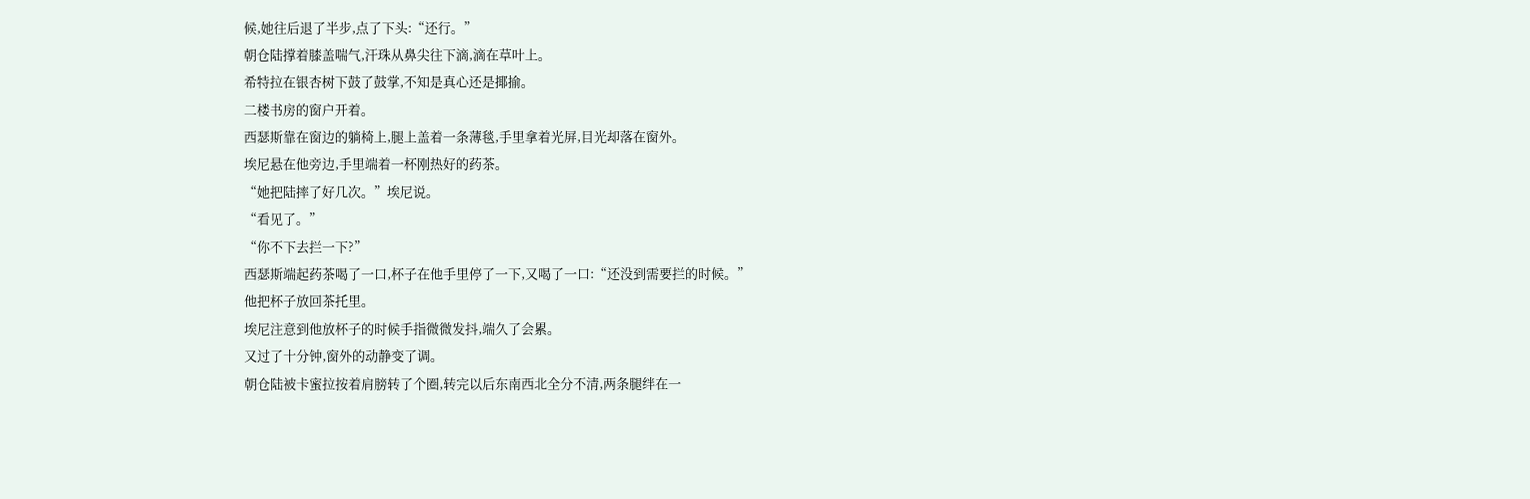候,她往后退了半步,点了下头:“还行。”
朝仓陆撑着膝盖喘气,汗珠从鼻尖往下滴,滴在草叶上。
希特拉在银杏树下鼓了鼓掌,不知是真心还是揶揄。
二楼书房的窗户开着。
西瑟斯靠在窗边的躺椅上,腿上盖着一条薄毯,手里拿着光屏,目光却落在窗外。
埃尼悬在他旁边,手里端着一杯刚热好的药茶。
“她把陆摔了好几次。”埃尼说。
“看见了。”
“你不下去拦一下?”
西瑟斯端起药茶喝了一口,杯子在他手里停了一下,又喝了一口:“还没到需要拦的时候。”
他把杯子放回茶托里。
埃尼注意到他放杯子的时候手指微微发抖,端久了会累。
又过了十分钟,窗外的动静变了调。
朝仓陆被卡蜜拉按着肩膀转了个圈,转完以后东南西北全分不清,两条腿绊在一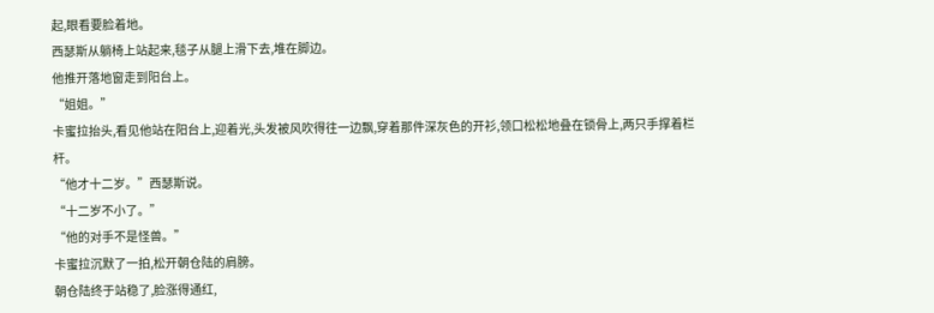起,眼看要脸着地。
西瑟斯从躺椅上站起来,毯子从腿上滑下去,堆在脚边。
他推开落地窗走到阳台上。
“姐姐。”
卡蜜拉抬头,看见他站在阳台上,迎着光,头发被风吹得往一边飘,穿着那件深灰色的开衫,领口松松地叠在锁骨上,两只手撑着栏杆。
“他才十二岁。”西瑟斯说。
“十二岁不小了。”
“他的对手不是怪兽。”
卡蜜拉沉默了一拍,松开朝仓陆的肩膀。
朝仓陆终于站稳了,脸涨得通红,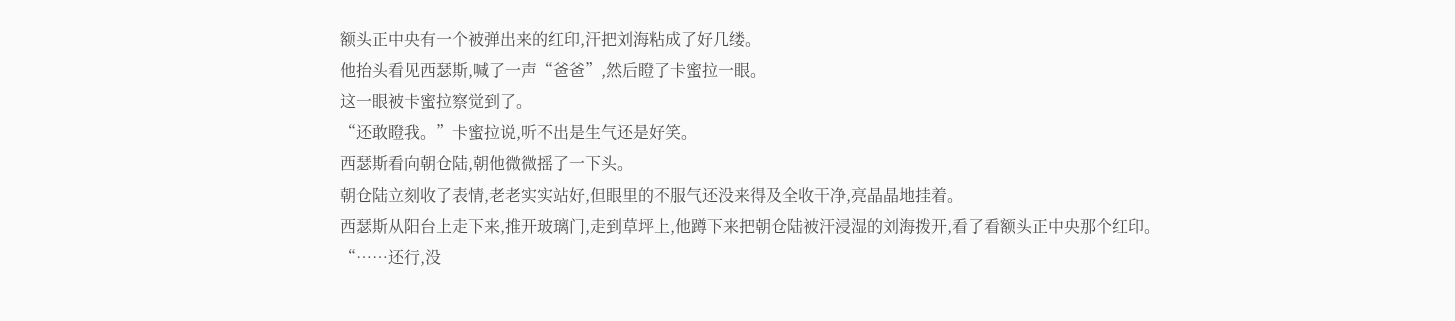额头正中央有一个被弹出来的红印,汗把刘海粘成了好几缕。
他抬头看见西瑟斯,喊了一声“爸爸”,然后瞪了卡蜜拉一眼。
这一眼被卡蜜拉察觉到了。
“还敢瞪我。”卡蜜拉说,听不出是生气还是好笑。
西瑟斯看向朝仓陆,朝他微微摇了一下头。
朝仓陆立刻收了表情,老老实实站好,但眼里的不服气还没来得及全收干净,亮晶晶地挂着。
西瑟斯从阳台上走下来,推开玻璃门,走到草坪上,他蹲下来把朝仓陆被汗浸湿的刘海拨开,看了看额头正中央那个红印。
“……还行,没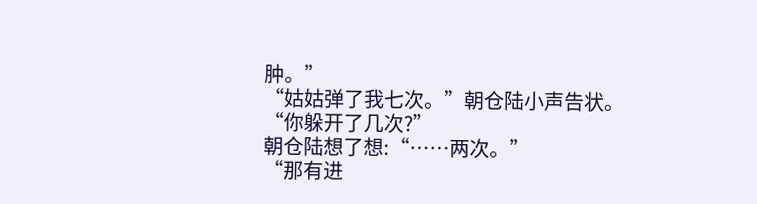肿。”
“姑姑弹了我七次。”朝仓陆小声告状。
“你躲开了几次?”
朝仓陆想了想:“……两次。”
“那有进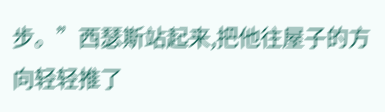步。”西瑟斯站起来,把他往屋子的方向轻轻推了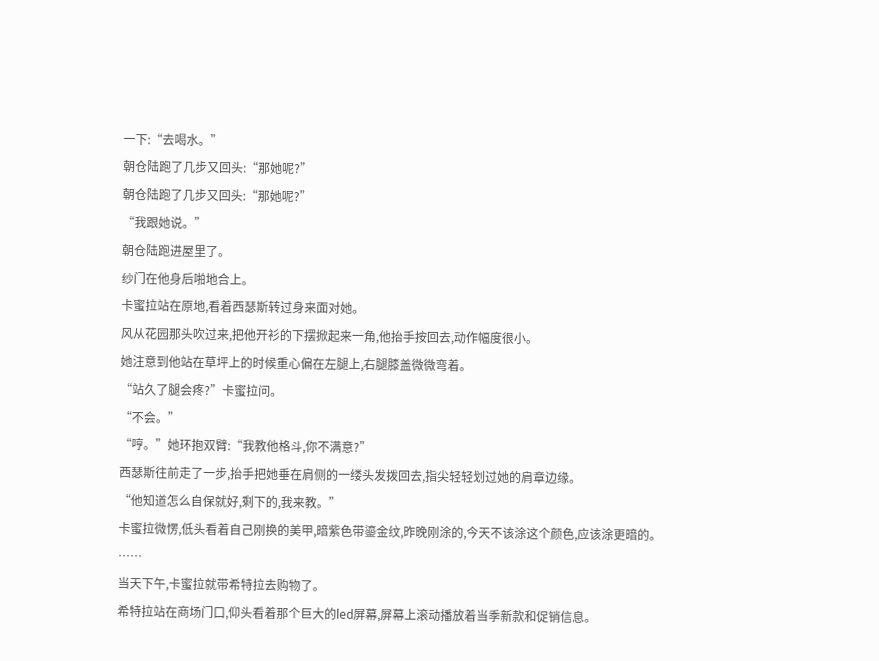一下:“去喝水。”
朝仓陆跑了几步又回头:“那她呢?”
朝仓陆跑了几步又回头:“那她呢?”
“我跟她说。”
朝仓陆跑进屋里了。
纱门在他身后啪地合上。
卡蜜拉站在原地,看着西瑟斯转过身来面对她。
风从花园那头吹过来,把他开衫的下摆掀起来一角,他抬手按回去,动作幅度很小。
她注意到他站在草坪上的时候重心偏在左腿上,右腿膝盖微微弯着。
“站久了腿会疼?”卡蜜拉问。
“不会。”
“哼。”她环抱双臂:“我教他格斗,你不满意?”
西瑟斯往前走了一步,抬手把她垂在肩侧的一缕头发拨回去,指尖轻轻划过她的肩章边缘。
“他知道怎么自保就好,剩下的,我来教。”
卡蜜拉微愣,低头看着自己刚换的美甲,暗紫色带鎏金纹,昨晚刚涂的,今天不该涂这个颜色,应该涂更暗的。
……
当天下午,卡蜜拉就带希特拉去购物了。
希特拉站在商场门口,仰头看着那个巨大的led屏幕,屏幕上滚动播放着当季新款和促销信息。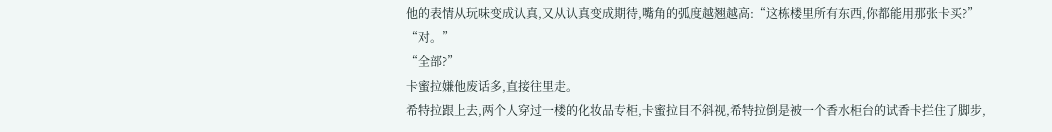他的表情从玩味变成认真,又从认真变成期待,嘴角的弧度越翘越高:“这栋楼里所有东西,你都能用那张卡买?”
“对。”
“全部?”
卡蜜拉嫌他废话多,直接往里走。
希特拉跟上去,两个人穿过一楼的化妆品专柜,卡蜜拉目不斜视,希特拉倒是被一个香水柜台的试香卡拦住了脚步,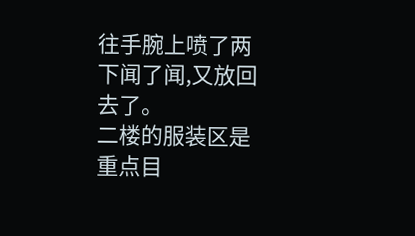往手腕上喷了两下闻了闻,又放回去了。
二楼的服装区是重点目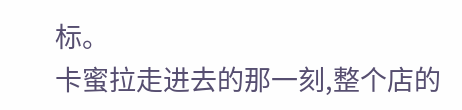标。
卡蜜拉走进去的那一刻,整个店的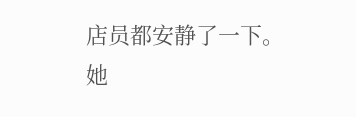店员都安静了一下。
她